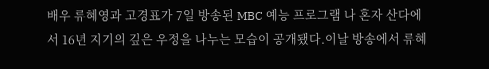배우 류혜영과 고경표가 7일 방송된 MBC 예능 프로그램 나 혼자 산다에서 16년 지기의 깊은 우정을 나누는 모습이 공개됐다.이날 방송에서 류혜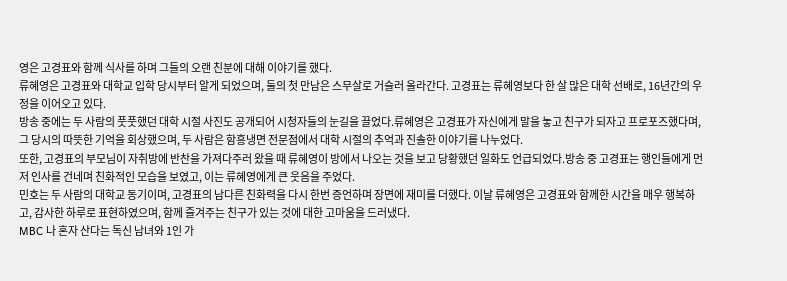영은 고경표와 함께 식사를 하며 그들의 오랜 친분에 대해 이야기를 했다.
류혜영은 고경표와 대학교 입학 당시부터 알게 되었으며, 둘의 첫 만남은 스무살로 거슬러 올라간다. 고경표는 류혜영보다 한 살 많은 대학 선배로, 16년간의 우정을 이어오고 있다.
방송 중에는 두 사람의 풋풋했던 대학 시절 사진도 공개되어 시청자들의 눈길을 끌었다.류혜영은 고경표가 자신에게 말을 놓고 친구가 되자고 프로포즈했다며, 그 당시의 따뜻한 기억을 회상했으며, 두 사람은 함흥냉면 전문점에서 대학 시절의 추억과 진솔한 이야기를 나누었다.
또한, 고경표의 부모님이 자취방에 반찬을 가져다주러 왔을 때 류혜영이 방에서 나오는 것을 보고 당황했던 일화도 언급되었다.방송 중 고경표는 행인들에게 먼저 인사를 건네며 친화적인 모습을 보였고, 이는 류혜영에게 큰 웃음을 주었다.
민호는 두 사람의 대학교 동기이며, 고경표의 남다른 친화력을 다시 한번 증언하며 장면에 재미를 더했다. 이날 류혜영은 고경표와 함께한 시간을 매우 행복하고, 감사한 하루로 표현하였으며, 함께 즐겨주는 친구가 있는 것에 대한 고마움을 드러냈다.
MBC 나 혼자 산다는 독신 남녀와 1인 가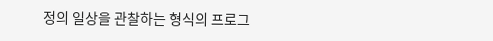정의 일상을 관찰하는 형식의 프로그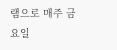램으로 매주 금요일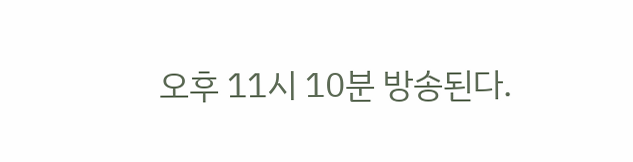오후 11시 10분 방송된다.